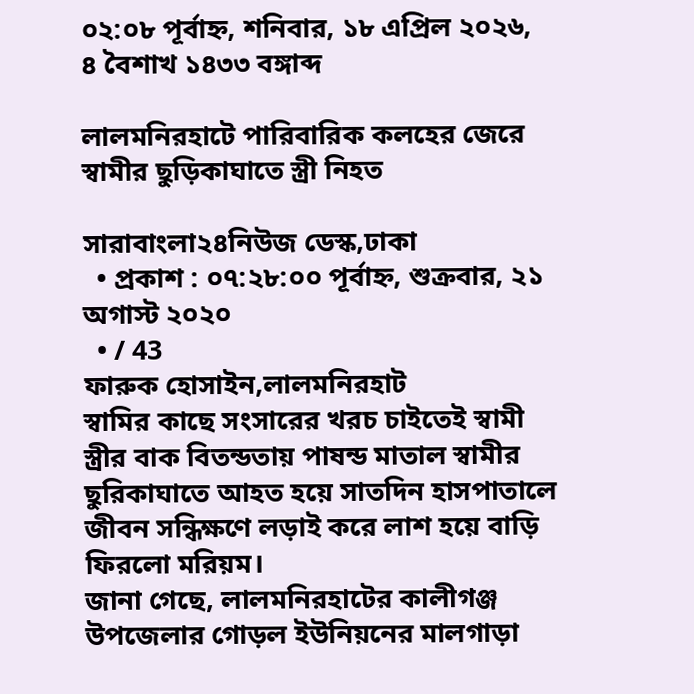০২:০৮ পূর্বাহ্ন, শনিবার, ১৮ এপ্রিল ২০২৬, ৪ বৈশাখ ১৪৩৩ বঙ্গাব্দ

লালমনিরহাটে পারিবারিক কলহের জেরে স্বামীর ছুড়িকাঘাতে স্ত্রী নিহত

সারাবাংলা২৪নিউজ ডেস্ক,ঢাকা
  • প্রকাশ : ০৭:২৮:০০ পূর্বাহ্ন, শুক্রবার, ২১ অগাস্ট ২০২০
  • / 43
ফারুক হোসাইন,লালমনিরহাট
স্বামির কাছে সংসারের খরচ চাইতেই স্বামী স্ত্রীর বাক বিতন্ডতায় পাষন্ড মাতাল স্বামীর ছুরিকাঘাতে আহত হয়ে সাতদিন হাসপাতালে জীবন সন্ধিক্ষণে লড়াই করে লাশ হয়ে বাড়ি ফিরলো মরিয়ম।
জানা গেছে, লালমনিরহাটের কালীগঞ্জ উপজেলার গোড়ল ইউনিয়নের মালগাড়া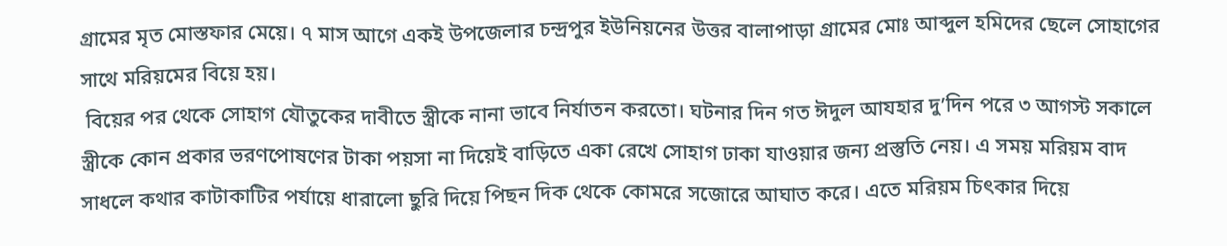গ্রামের মৃত মোস্তফার মেয়ে। ৭ মাস আগে একই উপজেলার চন্দ্রপুর ইউনিয়নের উত্তর বালাপাড়া গ্রামের মোঃ আব্দুল হমিদের ছেলে সোহাগের সাথে মরিয়মের বিয়ে হয়।
 বিয়ের পর থেকে সোহাগ যৌতুকের দাবীতে স্ত্রীকে নানা ভাবে নির্যাতন করতো। ঘটনার দিন গত ঈদুল আযহার দু’দিন পরে ৩ আগস্ট সকালে স্ত্রীকে কোন প্রকার ভরণপোষণের টাকা পয়সা না দিয়েই বাড়িতে একা রেখে সোহাগ ঢাকা যাওয়ার জন্য প্রস্তুতি নেয়। এ সময় মরিয়ম বাদ সাধলে কথার কাটাকাটির পর্যায়ে ধারালো ছুরি দিয়ে পিছন দিক থেকে কোমরে সজোরে আঘাত করে। এতে মরিয়ম চিৎকার দিয়ে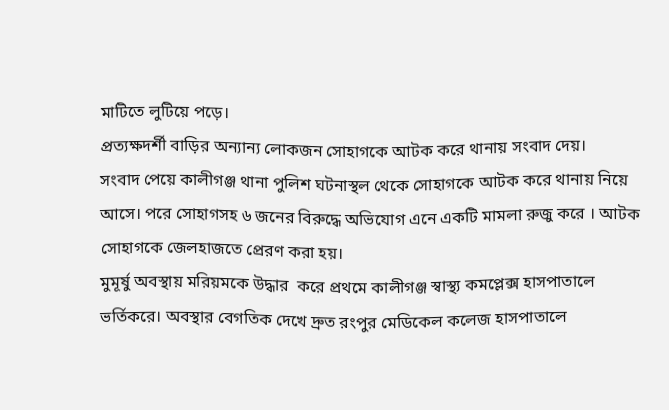মাটিতে লুটিয়ে পড়ে।
প্রত্যক্ষদর্শী বাড়ির অন্যান্য লোকজন সোহাগকে আটক করে থানায় সংবাদ দেয়।
সংবাদ পেয়ে কালীগঞ্জ থানা পুলিশ ঘটনাস্থল থেকে সোহাগকে আটক করে থানায় নিয়ে আসে। পরে সোহাগসহ ৬ জনের বিরুদ্ধে অভিযোগ এনে একটি মামলা রুজু করে । আটক সোহাগকে জেলহাজতে প্রেরণ করা হয়।
মুমূর্ষু অবস্থায় মরিয়মকে উদ্ধার  করে প্রথমে কালীগঞ্জ স্বাস্থ্য কমপ্লেক্স হাসপাতালে ভর্তিকরে। অবস্থার বেগতিক দেখে দ্রুত রংপুর মেডিকেল কলেজ হাসপাতালে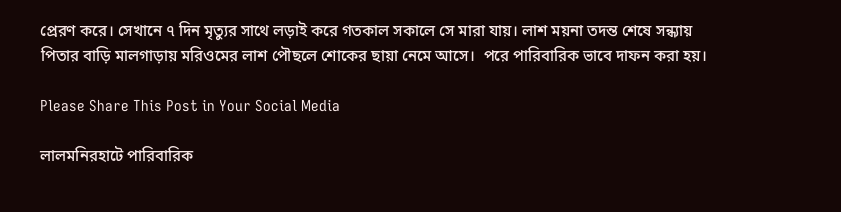প্রেরণ করে। সেখানে ৭ দিন মৃত্যুর সাথে লড়াই করে গতকাল সকালে সে মারা যায়। লাশ ময়না তদন্ত শেষে সন্ধ্যায়  পিতার বাড়ি মালগাড়ায় মরিওমের লাশ পৌছলে শোকের ছায়া নেমে আসে।  পরে পারিবারিক ভাবে দাফন করা হয়।

Please Share This Post in Your Social Media

লালমনিরহাটে পারিবারিক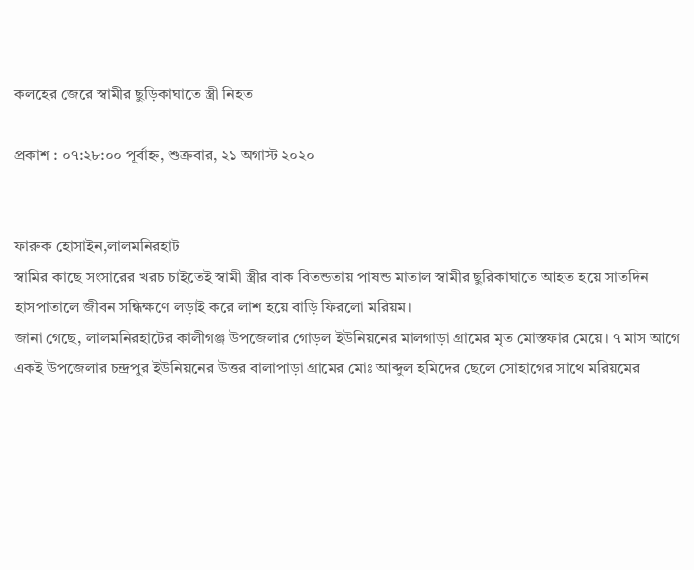কলহের জেরে স্বামীর ছুড়িকাঘাতে স্ত্রী নিহত

প্রকাশ : ০৭:২৮:০০ পূর্বাহ্ন, শুক্রবার, ২১ অগাস্ট ২০২০


ফারুক হোসাইন,লালমনিরহাট
স্বামির কাছে সংসারের খরচ চাইতেই স্বামী স্ত্রীর বাক বিতন্ডতায় পাষন্ড মাতাল স্বামীর ছুরিকাঘাতে আহত হয়ে সাতদিন হাসপাতালে জীবন সন্ধিক্ষণে লড়াই করে লাশ হয়ে বাড়ি ফিরলো মরিয়ম।
জানা গেছে, লালমনিরহাটের কালীগঞ্জ উপজেলার গোড়ল ইউনিয়নের মালগাড়া গ্রামের মৃত মোস্তফার মেয়ে। ৭ মাস আগে একই উপজেলার চন্দ্রপুর ইউনিয়নের উত্তর বালাপাড়া গ্রামের মোঃ আব্দুল হমিদের ছেলে সোহাগের সাথে মরিয়মের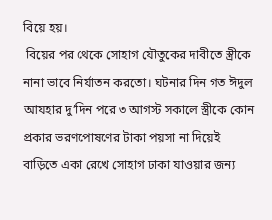বিয়ে হয়।
 বিয়ের পর থেকে সোহাগ যৌতুকের দাবীতে স্ত্রীকে নানা ভাবে নির্যাতন করতো। ঘটনার দিন গত ঈদুল আযহার দু’দিন পরে ৩ আগস্ট সকালে স্ত্রীকে কোন প্রকার ভরণপোষণের টাকা পয়সা না দিয়েই বাড়িতে একা রেখে সোহাগ ঢাকা যাওয়ার জন্য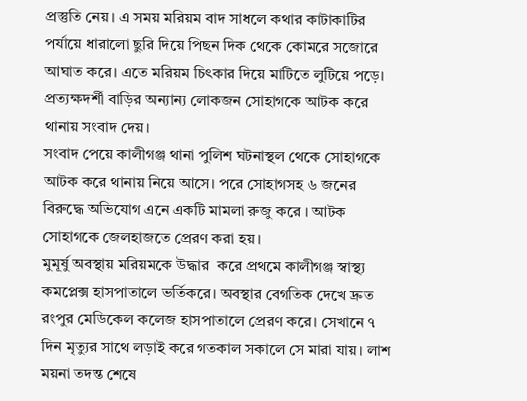প্রস্তুতি নেয়। এ সময় মরিয়ম বাদ সাধলে কথার কাটাকাটির পর্যায়ে ধারালো ছুরি দিয়ে পিছন দিক থেকে কোমরে সজোরে আঘাত করে। এতে মরিয়ম চিৎকার দিয়ে মাটিতে লুটিয়ে পড়ে।
প্রত্যক্ষদর্শী বাড়ির অন্যান্য লোকজন সোহাগকে আটক করে থানায় সংবাদ দেয়।
সংবাদ পেয়ে কালীগঞ্জ থানা পুলিশ ঘটনাস্থল থেকে সোহাগকে আটক করে থানায় নিয়ে আসে। পরে সোহাগসহ ৬ জনের বিরুদ্ধে অভিযোগ এনে একটি মামলা রুজু করে । আটক সোহাগকে জেলহাজতে প্রেরণ করা হয়।
মুমূর্ষু অবস্থায় মরিয়মকে উদ্ধার  করে প্রথমে কালীগঞ্জ স্বাস্থ্য কমপ্লেক্স হাসপাতালে ভর্তিকরে। অবস্থার বেগতিক দেখে দ্রুত রংপুর মেডিকেল কলেজ হাসপাতালে প্রেরণ করে। সেখানে ৭ দিন মৃত্যুর সাথে লড়াই করে গতকাল সকালে সে মারা যায়। লাশ ময়না তদন্ত শেষে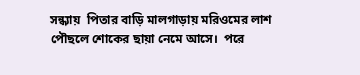সন্ধ্যায়  পিতার বাড়ি মালগাড়ায় মরিওমের লাশ পৌছলে শোকের ছায়া নেমে আসে।  পরে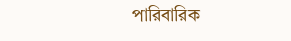পারিবারিক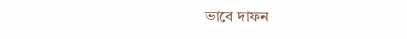ভাবে দাফন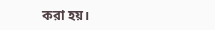করা হয়।